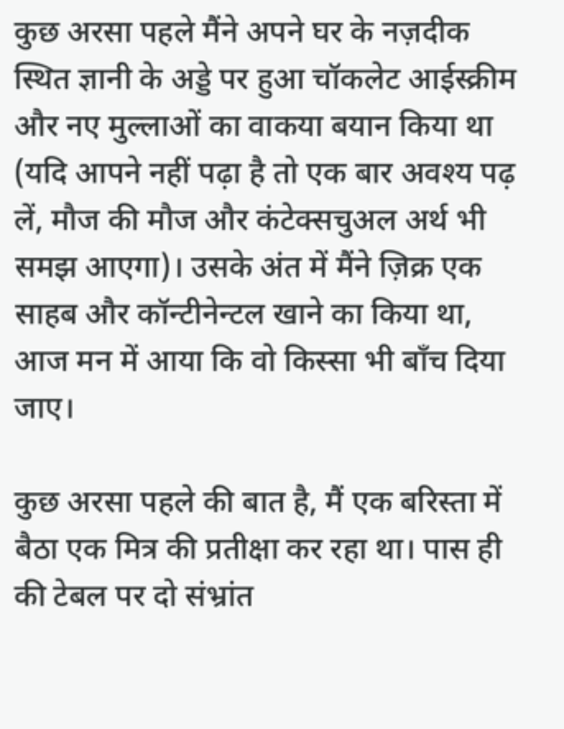कुछ अरसा पहले मैंने अपने घर के नज़दीक स्थित ज्ञानी के अड्डे पर हुआ चॉकलेट आईस्क्रीम और नए मुल्लाओं का वाकया बयान किया था (यदि आपने नहीं पढ़ा है तो एक बार अवश्य पढ़ लें, मौज की मौज और कंटेक्सचुअल अर्थ भी समझ आएगा)। उसके अंत में मैंने ज़िक्र एक साहब और कॉन्टीनेन्टल खाने का किया था, आज मन में आया कि वो किस्सा भी बाँच दिया जाए।

कुछ अरसा पहले की बात है, मैं एक बरिस्ता में बैठा एक मित्र की प्रतीक्षा कर रहा था। पास ही की टेबल पर दो संभ्रांत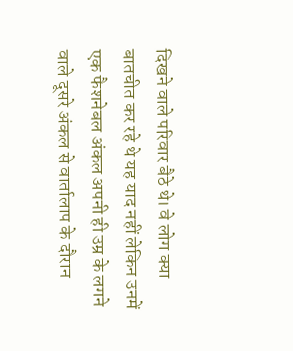दिखने वाले परिवार बैठे थे। वे लोग क्या बातचीत कर रहे थे यह याद नहीं लेकिन उनमें एक फैशनेबल अंकल अपनी ही उम्र के लगने वाले दूसरे अंकल से वार्तालाप के दौरान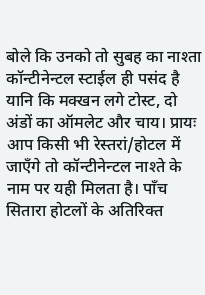बोले कि उनको तो सुबह का नाश्ता कॉन्टीनेन्टल स्टाईल ही पसंद है यानि कि मक्खन लगे टोस्ट, दो अंडों का ऑमलेट और चाय। प्रायः आप किसी भी रेस्तरां/होटल में जाएँगे तो कॉन्टीनेन्टल नाश्ते के नाम पर यही मिलता है। पाँच सितारा होटलों के अतिरिक्त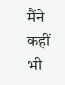मैंने कहीं भी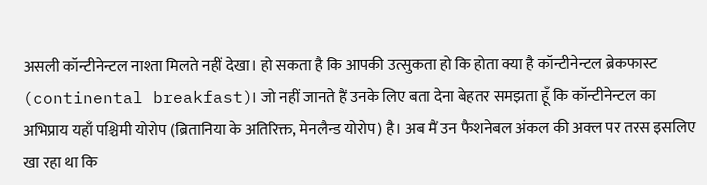असली कॉन्टीनेन्टल नाश्ता मिलते नहीं देखा। हो सकता है कि आपकी उत्सुकता हो कि होता क्या है कॉन्टीनेन्टल ब्रेकफास्ट (continental breakfast)। जो नहीं जानते हैं उनके लिए बता देना बेहतर समझता हूँ कि कॉन्टीनेन्टल का अभिप्राय यहाँ पश्चिमी योरोप (ब्रितानिया के अतिरिक्त, मेनलैन्ड योरोप) है। अब मैं उन फैशनेबल अंकल की अक्ल पर तरस इसलिए खा रहा था कि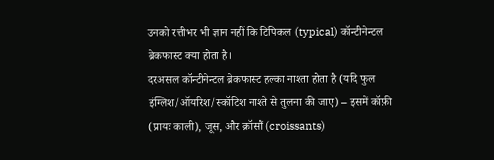उनको रत्तीभर भी ज्ञान नहीं कि टिपिकल (typical) कॉन्टीनेन्टल ब्रेकफास्ट क्या होता है।
दरअसल कॉन्टीनेन्टल ब्रेकफास्ट हल्का नाश्ता होता है (यदि फुल इंग्लिश/ऑयरिश/स्कॉटिश नाश्ते से तुलना की जाए) – इसमें कॉफ़ी (प्रायः काली), जूस, और क्रॉसौं (croissants)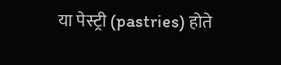या पेस्ट्री (pastries) होते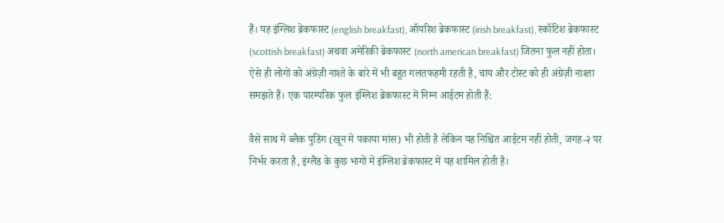हैं। यह इंग्लिश ब्रेकफास्ट (english breakfast), ऑयरिश ब्रेकफास्ट (irish breakfast), स्कॉटिश ब्रेकफास्ट (scottish breakfast) अथवा अमेरिकी ब्रेकफास्ट (north american breakfast) जितना फुल नहीं होता।
ऐसे ही लोगों को अंग्रेज़ी नाश्ते के बारे में भी बहुत गलतफहमी रहती है, चाय और टोस्ट को ही अंग्रेज़ी नाश्ता समझते हैं। एक पारम्परिक फुल इंग्लिश ब्रेकफास्ट में निम्न आईटम होती हैं:

वैसे साथ में ब्लैक पुडिंग (खून में पकाया मांस) भी होती है लेकिन यह निश्चित आईटम नहीं होती, जगह-२ पर निर्भर करता है, इंग्लैंड के कुछ भागों में इंग्लिश ब्रेकफास्ट में यह शामिल होती है।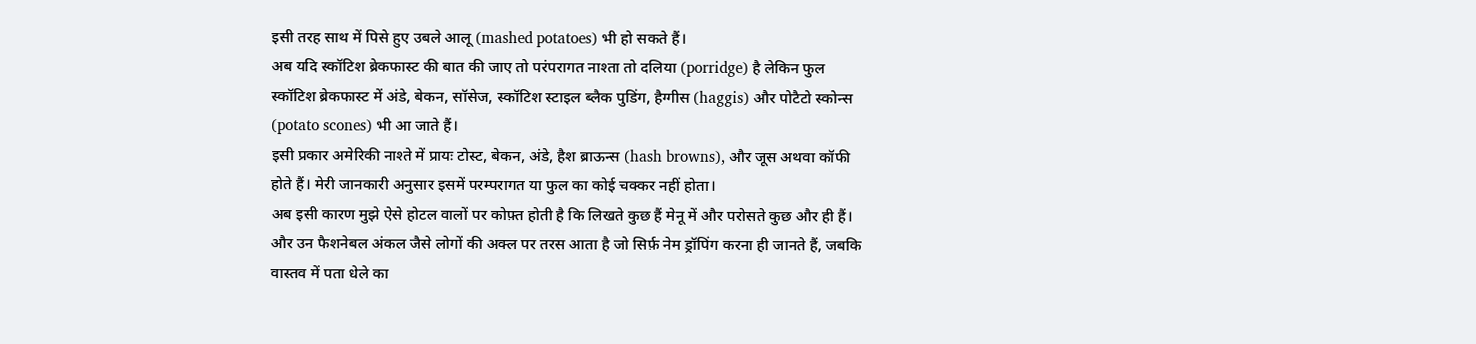इसी तरह साथ में पिसे हुए उबले आलू (mashed potatoes) भी हो सकते हैं।
अब यदि स्कॉटिश ब्रेकफास्ट की बात की जाए तो परंपरागत नाश्ता तो दलिया (porridge) है लेकिन फुल स्कॉटिश ब्रेकफास्ट में अंडे, बेकन, सॉसेज, स्कॉटिश स्टाइल ब्लैक पुडिंग, हैग्गीस (haggis) और पोटैटो स्कोन्स (potato scones) भी आ जाते हैं।
इसी प्रकार अमेरिकी नाश्ते में प्रायः टोस्ट, बेकन, अंडे, हैश ब्राऊन्स (hash browns), और जूस अथवा कॉफी होते हैं। मेरी जानकारी अनुसार इसमें परम्परागत या फुल का कोई चक्कर नहीं होता।
अब इसी कारण मुझे ऐसे होटल वालों पर कोफ़्त होती है कि लिखते कुछ हैं मेनू में और परोसते कुछ और ही हैं।
और उन फैशनेबल अंकल जैसे लोगों की अक्ल पर तरस आता है जो सिर्फ़ नेम ड्रॉपिंग करना ही जानते हैं, जबकि वास्तव में पता धेले का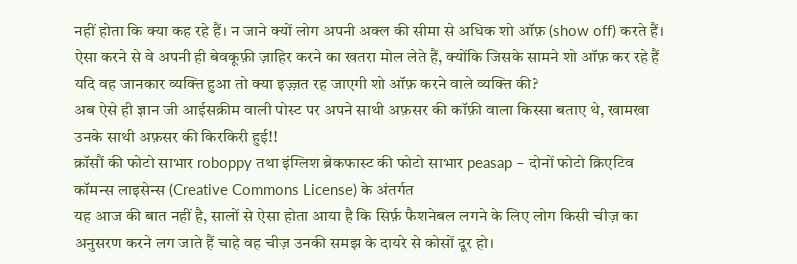नहीं होता कि क्या कह रहे हैं। न जाने क्यों लोग अपनी अक्ल की सीमा से अधिक शो ऑफ़ (show off) करते हैं। ऐसा करने से वे अपनी ही बेवकूफ़ी ज़ाहिर करने का खतरा मोल लेते हैं, क्योंकि जिसके सामने शो ऑफ़ कर रहे हैं यदि वह जानकार व्यक्ति हुआ तो क्या इज़्ज़त रह जाएगी शो ऑफ़ करने वाले व्यक्ति की?
अब ऐसे ही ज्ञान जी आईसक्रीम वाली पोस्ट पर अपने साथी अफ़सर की कॉफ़ी वाला किस्सा बताए थे, खामखा उनके साथी अफ़सर की किरकिरी हुई!!
क्रॉसौं की फोटो साभार roboppy तथा इंग्लिश ब्रेकफास्ट की फोटो साभार peasap – दोनों फोटो क्रिएटिव कॉमन्स लाइसेन्स (Creative Commons License) के अंतर्गत
यह आज की बात नहीं है, सालों से ऐसा होता आया है कि सिर्फ़ फैशनेबल लगने के लिए लोग किसी चीज़ का अनुसरण करने लग जाते हैं चाहे वह चीज़ उनकी समझ के दायरे से कोसों दूर हो।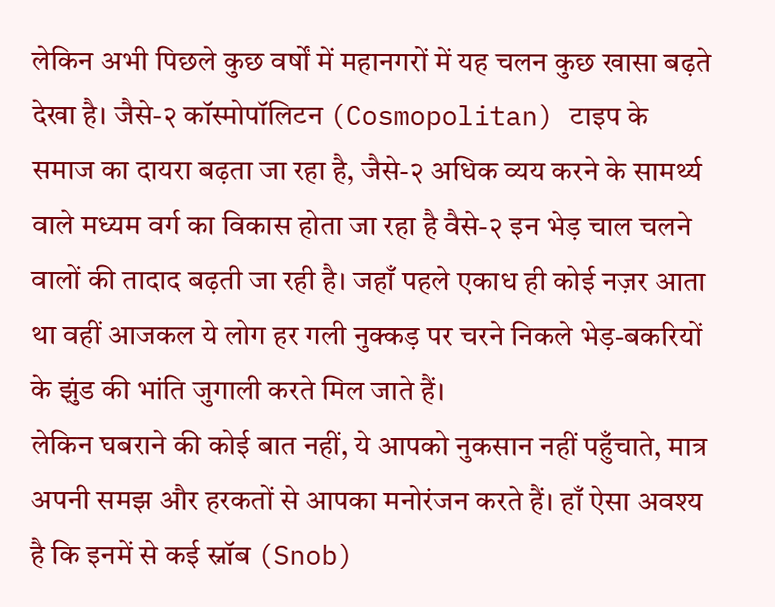लेकिन अभी पिछले कुछ वर्षों में महानगरों में यह चलन कुछ खासा बढ़ते देखा है। जैसे-२ कॉस्मोपॉलिटन (Cosmopolitan) टाइप के समाज का दायरा बढ़ता जा रहा है, जैसे-२ अधिक व्यय करने के सामर्थ्य वाले मध्यम वर्ग का विकास होता जा रहा है वैसे-२ इन भेड़ चाल चलने वालों की तादाद बढ़ती जा रही है। जहाँ पहले एकाध ही कोई नज़र आता था वहीं आजकल ये लोग हर गली नुक्कड़ पर चरने निकले भेड़-बकरियों के झुंड की भांति जुगाली करते मिल जाते हैं।
लेकिन घबराने की कोई बात नहीं, ये आपको नुकसान नहीं पहुँचाते, मात्र अपनी समझ और हरकतों से आपका मनोरंजन करते हैं। हाँ ऐसा अवश्य है कि इनमें से कई स्नॉब (Snob)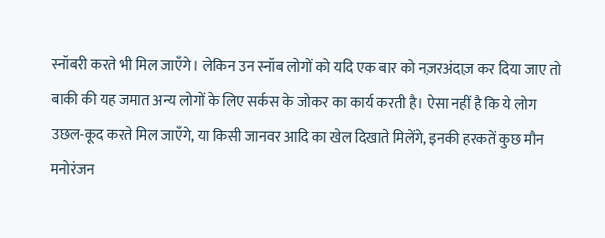स्नॉबरी करते भी मिल जाएँगे। लेकिन उन स्नॉब लोगों को यदि एक बार को नज़रअंदाज़ कर दिया जाए तो बाकी की यह जमात अन्य लोगों के लिए सर्कस के जोकर का कार्य करती है। ऐसा नहीं है कि ये लोग उछल-कूद करते मिल जाएँगे, या किसी जानवर आदि का खेल दिखाते मिलेंगे, इनकी हरकतें कुछ मौन मनोरंजन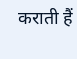कराती हैं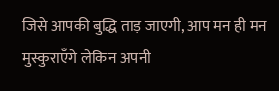जिसे आपकी बुद्धि ताड़ जाएगी, आप मन ही मन मुस्कुराएँगे लेकिन अपनी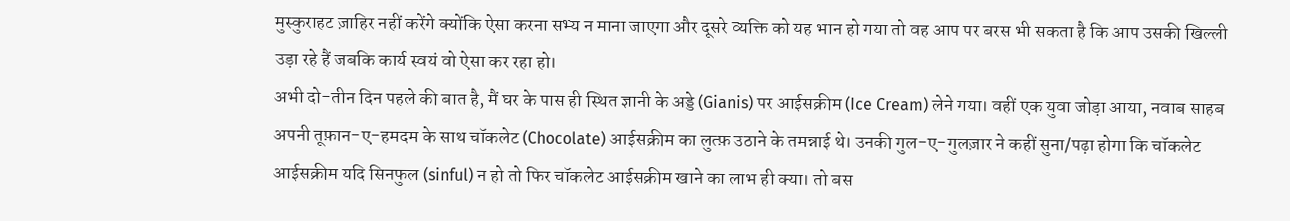मुस्कुराहट ज़ाहिर नहीं करेंगे क्योंकि ऐसा करना सभ्य न माना जाएगा और दूसरे व्यक्ति को यह भान हो गया तो वह आप पर बरस भी सकता है कि आप उसकी खिल्ली उड़ा रहे हैं जबकि कार्य स्वयं वो ऐसा कर रहा हो।
अभी दो-तीन दिन पहले की बात है, मैं घर के पास ही स्थित ज्ञानी के अड्डे (Gianis) पर आईसक्रीम (Ice Cream) लेने गया। वहीं एक युवा जोड़ा आया, नवाब साहब अपनी तूफ़ान-ए-हमदम के साथ चॉकलेट (Chocolate) आईसक्रीम का लुत्फ़ उठाने के तमन्नाई थे। उनकी गुल-ए-गुलज़ार ने कहीं सुना/पढ़ा होगा कि चॉकलेट आईसक्रीम यदि सिनफुल (sinful) न हो तो फिर चॉकलेट आईसक्रीम खाने का लाभ ही क्या। तो बस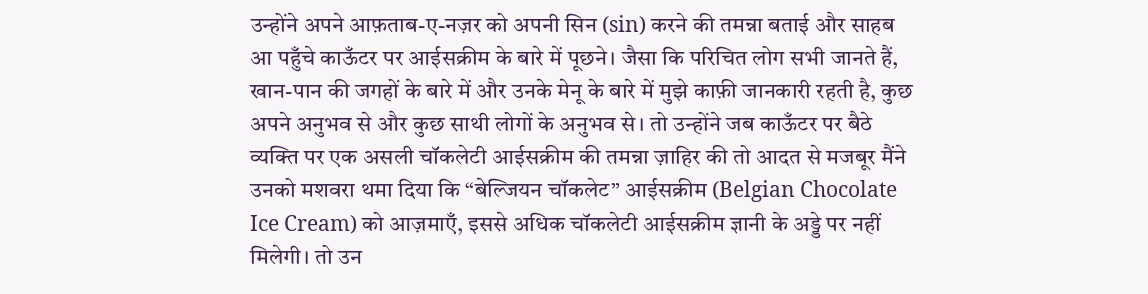उन्होंने अपने आफ़ताब-ए-नज़र को अपनी सिन (sin) करने की तमन्ना बताई और साहब आ पहुँचे काऊँटर पर आईसक्रीम के बारे में पूछने। जैसा कि परिचित लोग सभी जानते हैं, खान-पान की जगहों के बारे में और उनके मेनू के बारे में मुझे काफ़ी जानकारी रहती है, कुछ अपने अनुभव से और कुछ साथी लोगों के अनुभव से। तो उन्होंने जब काऊँटर पर बैठे व्यक्ति पर एक असली चॉकलेटी आईसक्रीम की तमन्ना ज़ाहिर की तो आदत से मजबूर मैंने उनको मशवरा थमा दिया कि “बेल्जियन चॉकलेट” आईसक्रीम (Belgian Chocolate Ice Cream) को आज़माएँ, इससे अधिक चॉकलेटी आईसक्रीम ज्ञानी के अड्डे पर नहीं मिलेगी। तो उन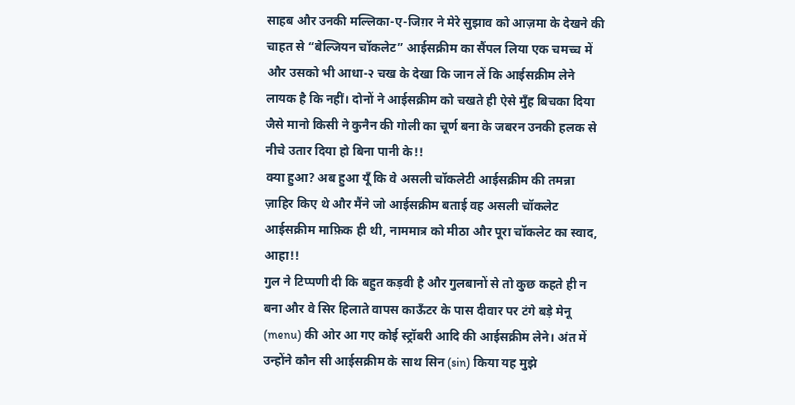साहब और उनकी मल्लिका-ए-जिग़र ने मेरे सुझाव को आज़मा के देखने की चाहत से “बेल्जियन चॉकलेट” आईसक्रीम का सैंपल लिया एक चमच्च में और उसको भी आधा-२ चख के देखा कि जान लें कि आईसक्रीम लेने लायक है कि नहीं। दोनों ने आईसक्रीम को चखते ही ऐसे मुँह बिचका दिया जैसे मानो किसी ने कुनैन की गोली का चूर्ण बना के जबरन उनकी हलक से नीचे उतार दिया हो बिना पानी के!!
क्या हुआ? अब हुआ यूँ कि वे असली चॉकलेटी आईसक्रीम की तमन्ना ज़ाहिर किए थे और मैंने जो आईसक्रीम बताई वह असली चॉकलेट आईसक्रीम माफ़िक ही थी, नाममात्र को मीठा और पूरा चॉकलेट का स्वाद, आहा!!
गुल ने टिप्पणी दी कि बहुत कड़वी है और गुलबानों से तो कुछ कहते ही न बना और वे सिर हिलाते वापस काऊँटर के पास दीवार पर टंगे बड़े मेनू (menu) की ओर आ गए कोई स्ट्रॉबरी आदि की आईसक्रीम लेने। अंत में उन्होंने कौन सी आईसक्रीम के साथ सिन (sin) किया यह मुझे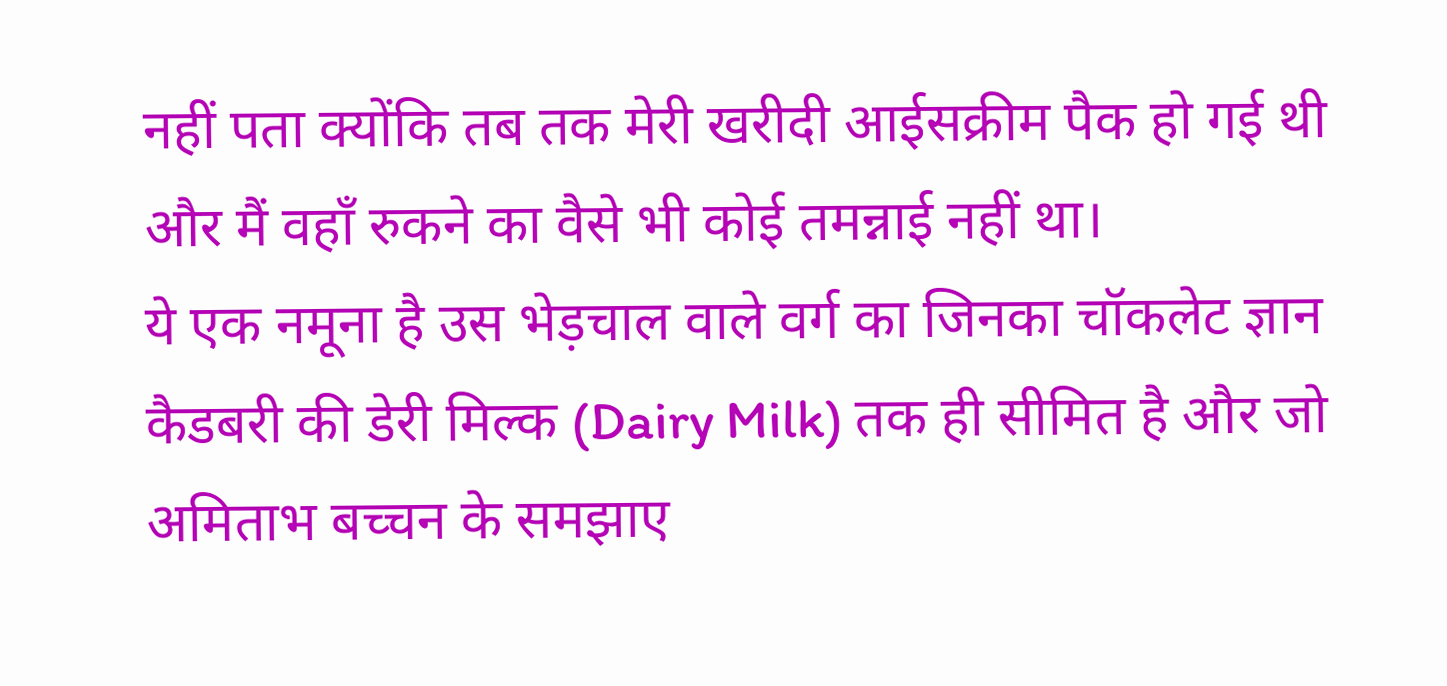नहीं पता क्योंकि तब तक मेरी खरीदी आईसक्रीम पैक हो गई थी और मैं वहाँ रुकने का वैसे भी कोई तमन्नाई नहीं था।
ये एक नमूना है उस भेड़चाल वाले वर्ग का जिनका चॉकलेट ज्ञान कैडबरी की डेरी मिल्क (Dairy Milk) तक ही सीमित है और जो अमिताभ बच्चन के समझाए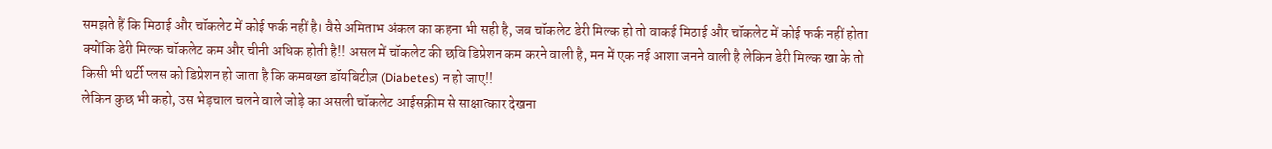समझते हैं कि मिठाई और चॉकलेट में कोई फर्क नहीं है। वैसे अमिताभ अंकल का कहना भी सही है, जब चॉकलेट डेरी मिल्क हो तो वाकई मिठाई और चॉकलेट में कोई फर्क नहीं होता क्योंकि डेरी मिल्क चॉकलेट कम और चीनी अधिक होती है!! असल में चॉकलेट की छवि डिप्रेशन कम करने वाली है, मन में एक नई आशा जनने वाली है लेकिन डेरी मिल्क खा के तो किसी भी थर्टी प्लस को डिप्रेशन हो जाता है कि कमबख्त डॉयबिटीज़ (Diabetes) न हो जाए!!
लेकिन कुछ भी कहो, उस भेड़चाल चलने वाले जोड़े का असली चॉकलेट आईसक्रीम से साक्षात्कार देखना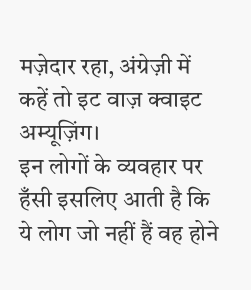मज़ेदार रहा, अंग्रेज़ी में कहें तो इट वाज़ क्वाइट अम्यूज़िंग।
इन लोगों के व्यवहार पर हँसी इसलिए आती है कि ये लोग जो नहीं हैं वह होने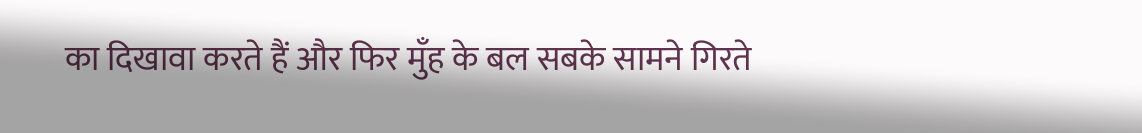का दिखावा करते हैं और फिर मुँह के बल सबके सामने गिरते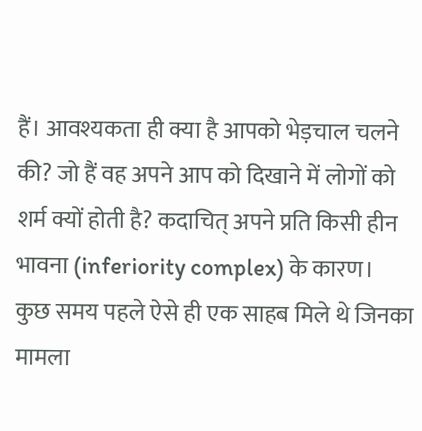हैं। आवश्यकता ही क्या है आपको भेड़चाल चलने की? जो हैं वह अपने आप को दिखाने में लोगों को शर्म क्यों होती है? कदाचित् अपने प्रति किसी हीन भावना (inferiority complex) के कारण।
कुछ समय पहले ऐसे ही एक साहब मिले थे जिनका मामला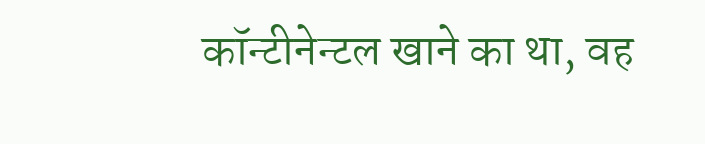कॉन्टीनेन्टल खाने का था, वह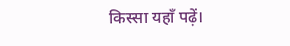किस्सा यहाँ पढ़ें।